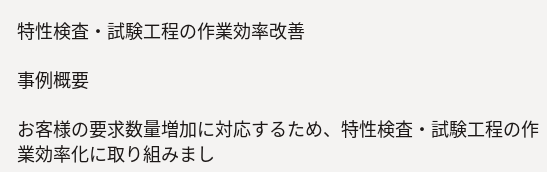特性検査・試験工程の作業効率改善

事例概要

お客様の要求数量増加に対応するため、特性検査・試験工程の作業効率化に取り組みまし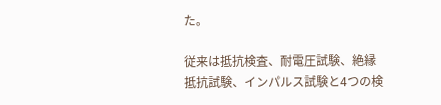た。

従来は抵抗検査、耐電圧試験、絶縁抵抗試験、インパルス試験と4つの検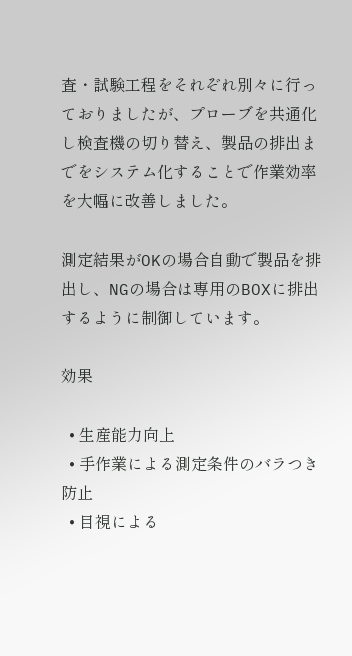査・試験工程をそれぞれ別々に行っておりましたが、プローブを共通化し検査機の切り替え、製品の排出までをシステム化することで作業効率を大幅に改善しました。

測定結果がOKの場合自動で製品を排出し、NGの場合は専用のBOXに排出するように制御しています。

効果

  • 生産能力向上
  • 手作業による測定条件のバラつき防止
  • 目視による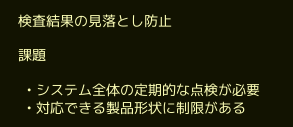検査結果の見落とし防止

課題

  • システム全体の定期的な点検が必要
  • 対応できる製品形状に制限がある